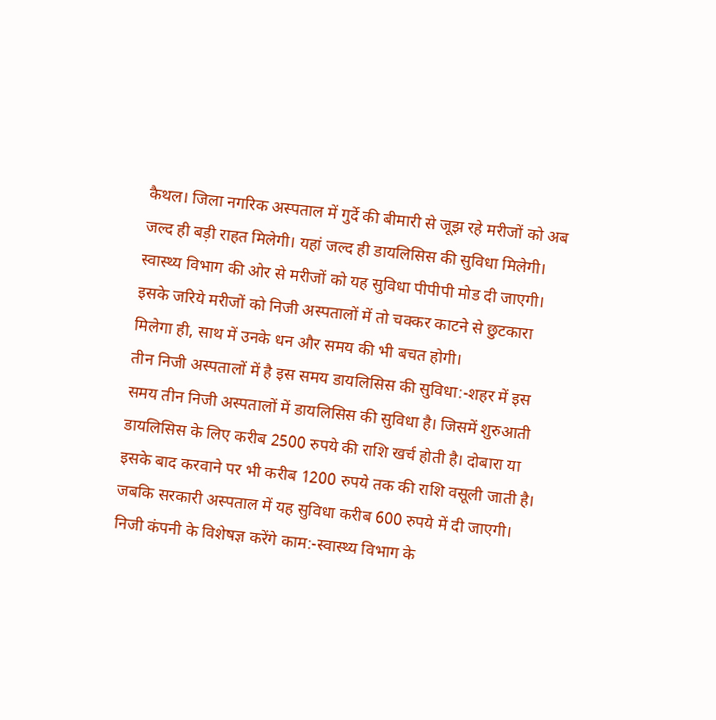कैथल। जिला नगरिक अस्पताल में गुर्दे की बीमारी से जूझ रहे मरीजों को अब जल्द ही बड़ी राहत मिलेगी। यहां जल्द ही डायलिसिस की सुविधा मिलेगी। स्वास्थ्य विभाग की ओर से मरीजों को यह सुविधा पीपीपी मोड दी जाएगी। इसके जरिये मरीजों को निजी अस्पतालों में तो चक्कर काटने से छुटकारा मिलेगा ही, साथ में उनके धन और समय की भी बचत होगी।
तीन निजी अस्पतालों में है इस समय डायलिसिस की सुविधा:-शहर में इस समय तीन निजी अस्पतालों में डायलिसिस की सुविधा है। जिसमें शुरुआती डायलिसिस के लिए करीब 2500 रुपये की राशि खर्च होती है। दोबारा या इसके बाद करवाने पर भी करीब 1200 रुपये तक की राशि वसूली जाती है। जबकि सरकारी अस्पताल में यह सुविधा करीब 600 रुपये में दी जाएगी।
निजी कंपनी के विशेषज्ञ करेंगे काम:-स्वास्थ्य विभाग के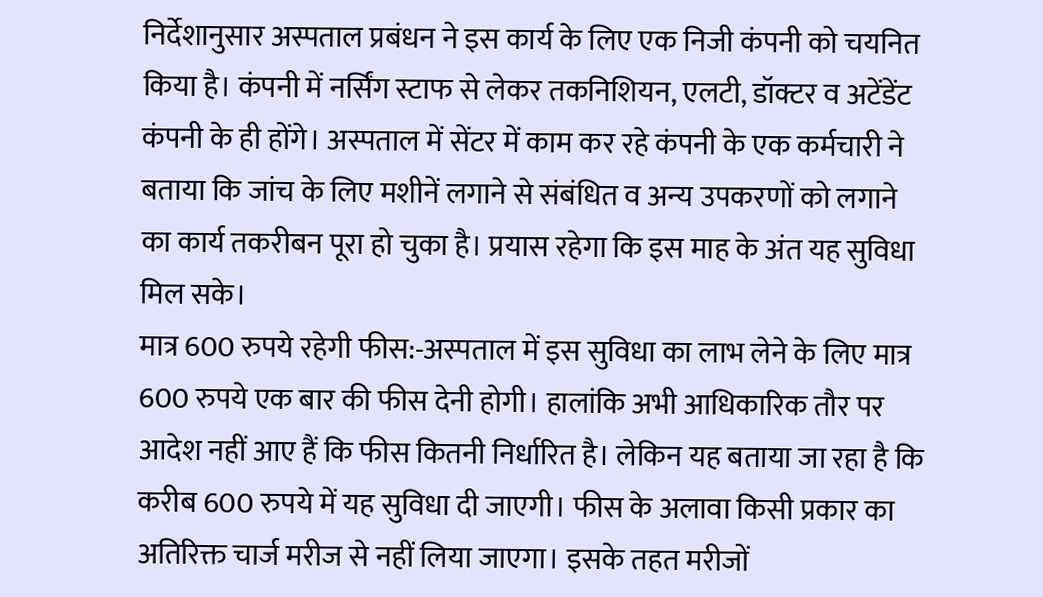निर्देशानुसार अस्पताल प्रबंधन ने इस कार्य के लिए एक निजी कंपनी को चयनित किया है। कंपनी में नर्सिंग स्टाफ से लेकर तकनिशियन, एलटी, डॉक्टर व अटेंडेंट कंपनी के ही होंगे। अस्पताल में सेंटर में काम कर रहे कंपनी के एक कर्मचारी ने बताया कि जांच के लिए मशीनें लगाने से संबंधित व अन्य उपकरणों को लगाने का कार्य तकरीबन पूरा हो चुका है। प्रयास रहेगा कि इस माह के अंत यह सुविधा मिल सके।
मात्र 600 रुपये रहेगी फीस:-अस्पताल में इस सुविधा का लाभ लेने के लिए मात्र 600 रुपये एक बार की फीस देनी होगी। हालांकि अभी आधिकारिक तौर पर आदेश नहीं आए हैं कि फीस कितनी निर्धारित है। लेकिन यह बताया जा रहा है कि करीब 600 रुपये में यह सुविधा दी जाएगी। फीस के अलावा किसी प्रकार का अतिरिक्त चार्ज मरीज से नहीं लिया जाएगा। इसके तहत मरीजों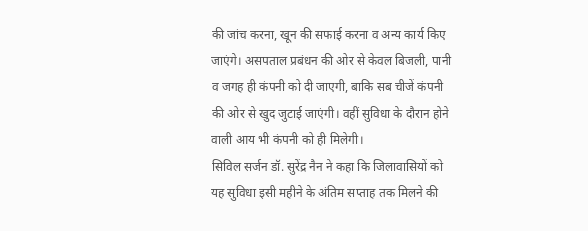की जांच करना, खून की सफाई करना व अन्य कार्य किए जाएंगे। असपताल प्रबंधन की ओर से केवल बिजली, पानी व जगह ही कंपनी को दी जाएगी, बाकि सब चीजें कंपनी की ओर से खुद जुटाई जाएंगी। वहीं सुविधा के दौरान होने वाली आय भी कंपनी को ही मिलेगी।
सिविल सर्जन डॉ. सुरेंद्र नैन ने कहा कि जिलावासियों को यह सुविधा इसी महीने के अंतिम सप्ताह तक मिलने की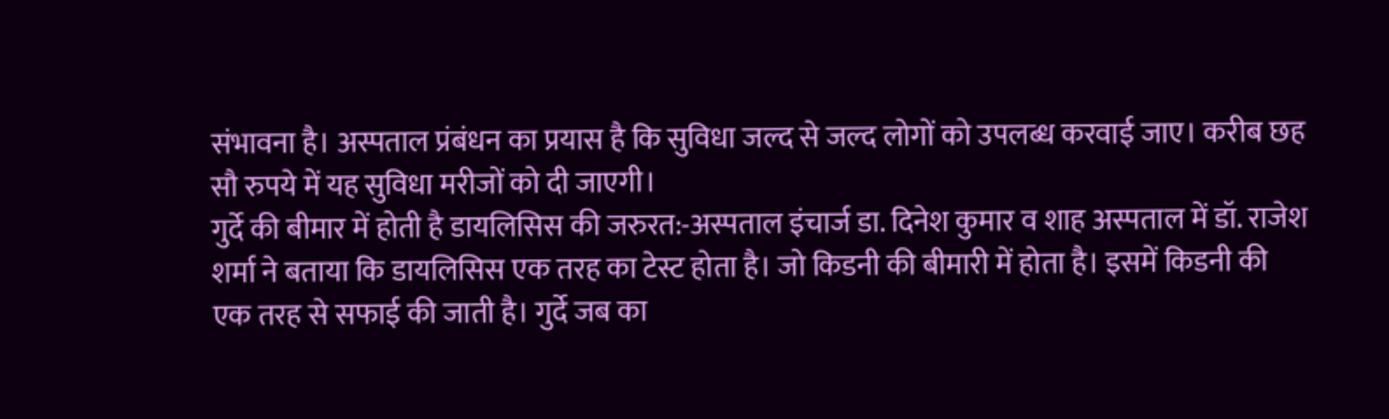संभावना है। अस्पताल प्रंबंधन का प्रयास है कि सुविधा जल्द से जल्द लोगों को उपलब्ध करवाई जाए। करीब छह सौ रुपये में यह सुविधा मरीजों को दी जाएगी।
गुर्दे की बीमार में होती है डायलिसिस की जरुरत:-अस्पताल इंचार्ज डा. दिनेश कुमार व शाह अस्पताल में डॉ. राजेश शर्मा ने बताया कि डायलिसिस एक तरह का टेस्ट होता है। जो किडनी की बीमारी में होता है। इसमें किडनी की एक तरह से सफाई की जाती है। गुर्दे जब का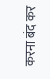करना बंद कर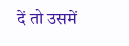दें तो उसमें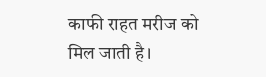काफी राहत मरीज को मिल जाती है।